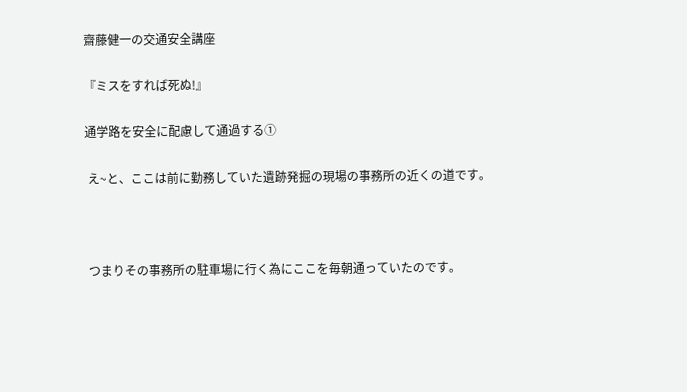齋藤健一の交通安全講座

『ミスをすれば死ぬ!』

通学路を安全に配慮して通過する①

 え~と、ここは前に勤務していた遺跡発掘の現場の事務所の近くの道です。



 つまりその事務所の駐車場に行く為にここを毎朝通っていたのです。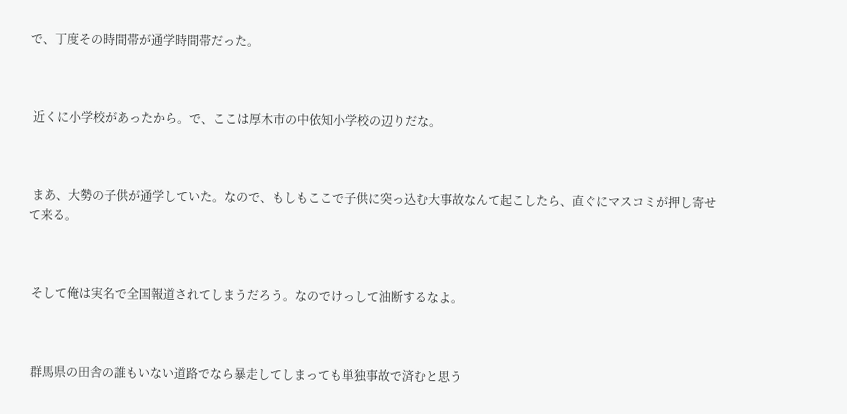で、丁度その時間帯が通学時間帯だった。



 近くに小学校があったから。で、ここは厚木市の中依知小学校の辺りだな。



 まあ、大勢の子供が通学していた。なので、もしもここで子供に突っ込む大事故なんて起こしたら、直ぐにマスコミが押し寄せて来る。



 そして俺は実名で全国報道されてしまうだろう。なのでけっして油断するなよ。



 群馬県の田舎の誰もいない道路でなら暴走してしまっても単独事故で済むと思う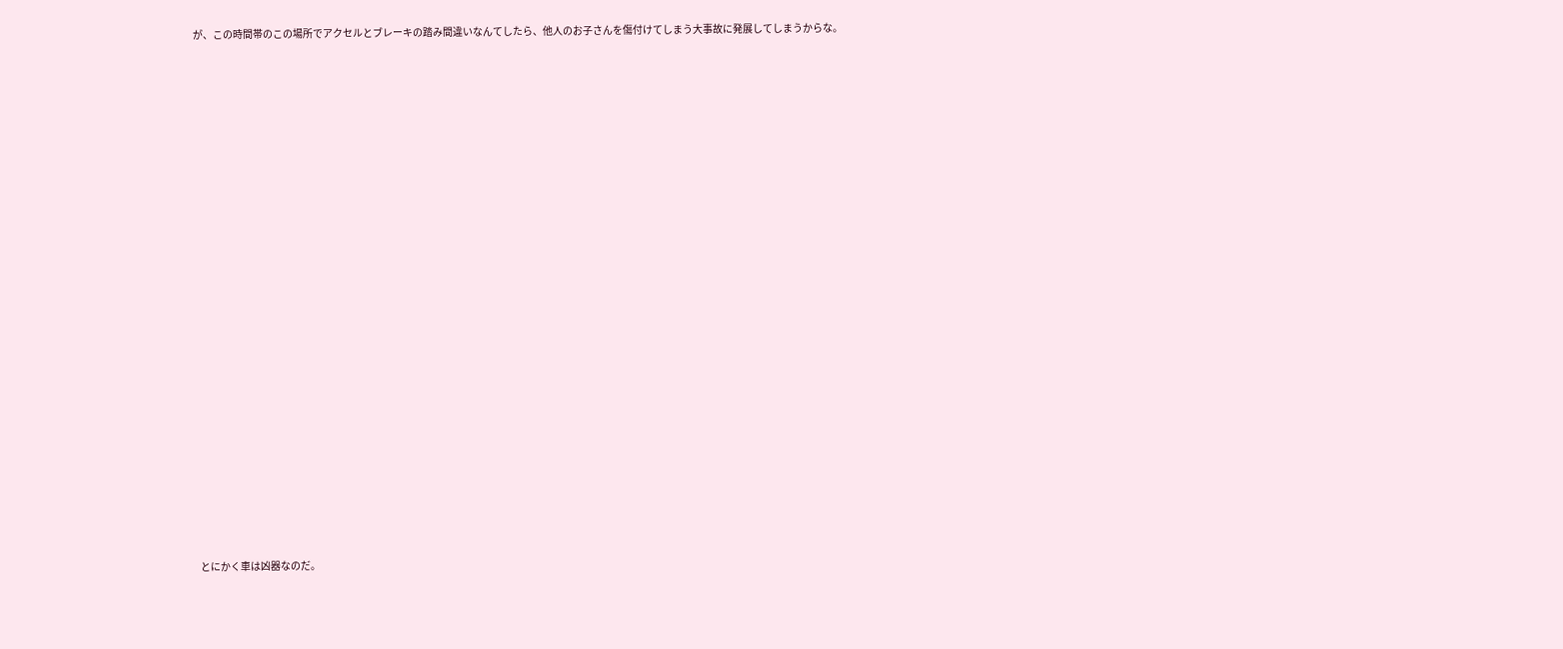が、この時間帯のこの場所でアクセルとブレーキの踏み間違いなんてしたら、他人のお子さんを傷付けてしまう大事故に発展してしまうからな。



























 とにかく車は凶器なのだ。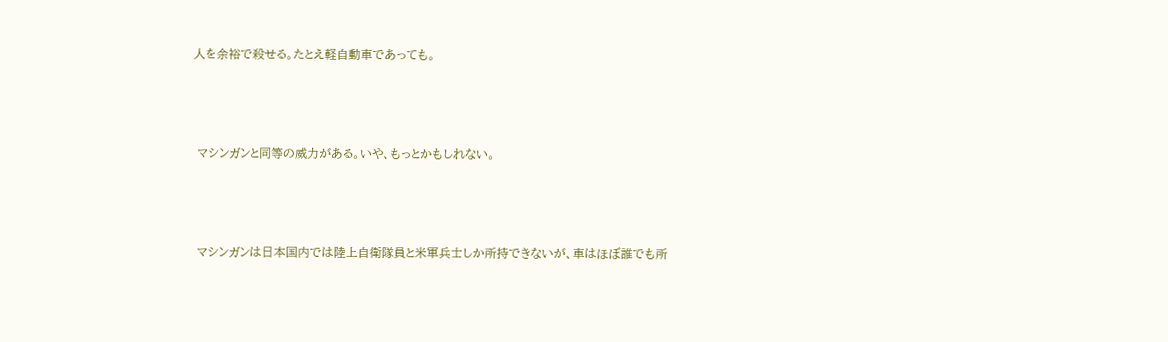人を余裕で殺せる。たとえ軽自動車であっても。



 マシンガンと同等の威力がある。いや、もっとかもしれない。



 マシンガンは日本国内では陸上自衛隊員と米軍兵士しか所持できないが、車はほぼ誰でも所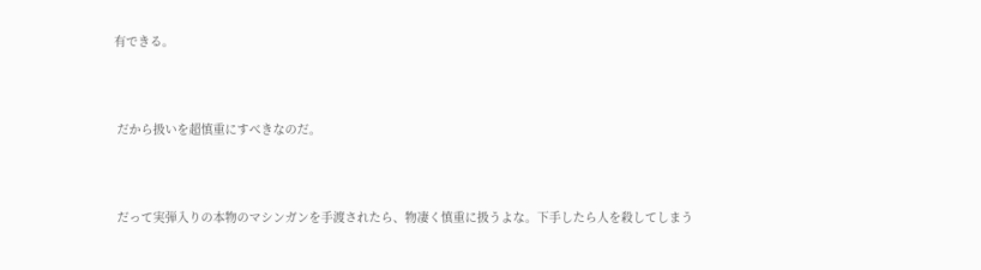有できる。



 だから扱いを超慎重にすべきなのだ。



 だって実弾入りの本物のマシンガンを手渡されたら、物凄く慎重に扱うよな。下手したら人を殺してしまう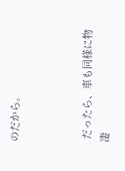のだから。



 だったら、車も同様に物凄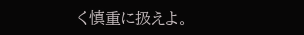く慎重に扱えよ。